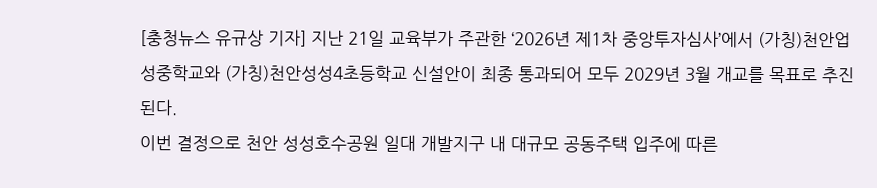[충청뉴스 유규상 기자] 지난 21일 교육부가 주관한 ‘2026년 제1차 중앙투자심사’에서 (가칭)천안업성중학교와 (가칭)천안성성4초등학교 신설안이 최종 통과되어 모두 2029년 3월 개교를 목표로 추진된다.
이번 결정으로 천안 성성호수공원 일대 개발지구 내 대규모 공동주택 입주에 따른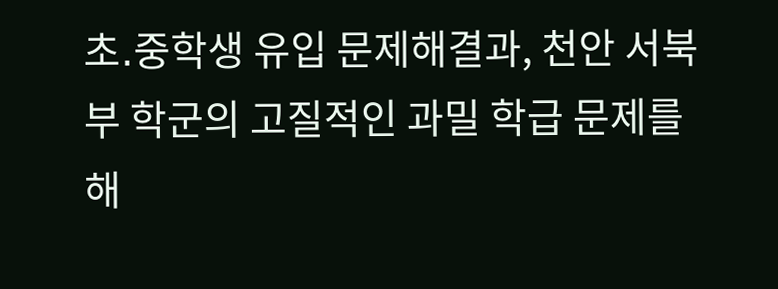초․중학생 유입 문제해결과, 천안 서북부 학군의 고질적인 과밀 학급 문제를 해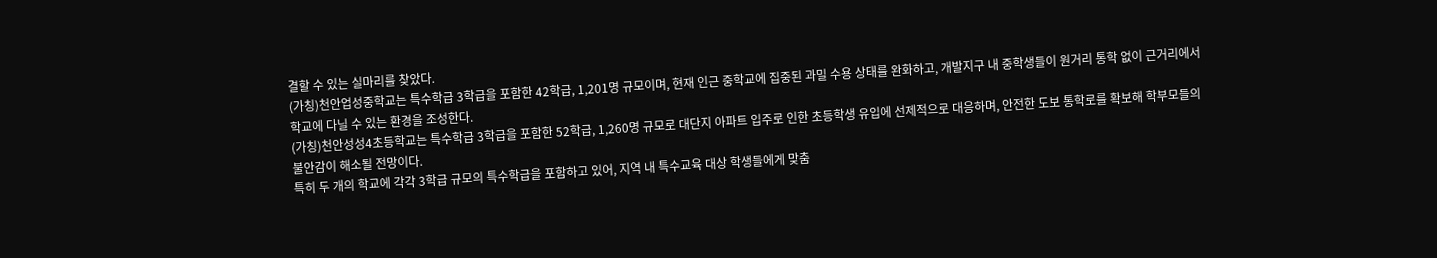결할 수 있는 실마리를 찾았다.
(가칭)천안업성중학교는 특수학급 3학급을 포함한 42학급, 1,201명 규모이며, 현재 인근 중학교에 집중된 과밀 수용 상태를 완화하고, 개발지구 내 중학생들이 원거리 통학 없이 근거리에서 학교에 다닐 수 있는 환경을 조성한다.
(가칭)천안성성4초등학교는 특수학급 3학급을 포함한 52학급, 1,260명 규모로 대단지 아파트 입주로 인한 초등학생 유입에 선제적으로 대응하며, 안전한 도보 통학로를 확보해 학부모들의 불안감이 해소될 전망이다.
특히 두 개의 학교에 각각 3학급 규모의 특수학급을 포함하고 있어, 지역 내 특수교육 대상 학생들에게 맞춤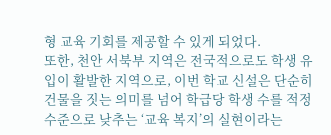형 교육 기회를 제공할 수 있게 되었다.
또한, 천안 서북부 지역은 전국적으로도 학생 유입이 활발한 지역으로, 이번 학교 신설은 단순히 건물을 짓는 의미를 넘어 학급당 학생 수를 적정 수준으로 낮추는 ‘교육 복지’의 실현이라는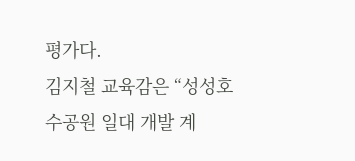평가다.
김지철 교육감은 “성성호수공원 일대 개발 계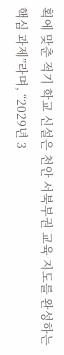획에 맞춘 적기 학교 신설은 천안 서북부권 교육 지도를 완성하는 핵심 과제”라며, “2029년 3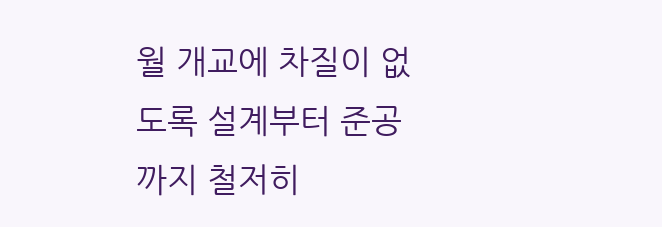월 개교에 차질이 없도록 설계부터 준공까지 철저히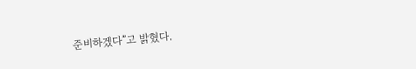준비하겠다”고 밝혔다.